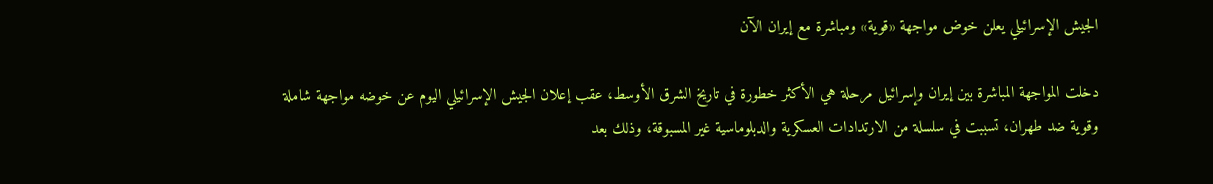الجيش الإسرائيلي يعلن خوض مواجهة «قوية» ومباشرة مع إيران الآن

دخلت المواجهة المباشرة بين إيران وإسرائيل مرحلة هي الأكثر خطورة في تاريخ الشرق الأوسط، عقب إعلان الجيش الإسرائيلي اليوم عن خوضه مواجهة شاملة وقوية ضد طهران، تسببت في سلسلة من الارتدادات العسكرية والدبلوماسية غير المسبوقة، وذلك بعد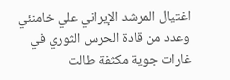اغتيال المرشد الإيراني علي خامنئي وعدد من قادة الحرس الثوري في غارات جوية مكثفة طالت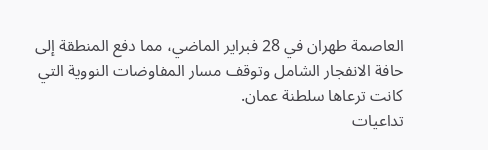العاصمة طهران في 28 فبراير الماضي، مما دفع المنطقة إلى حافة الانفجار الشامل وتوقف مسار المفاوضات النووية التي كانت ترعاها سلطنة عمان.
تداعيات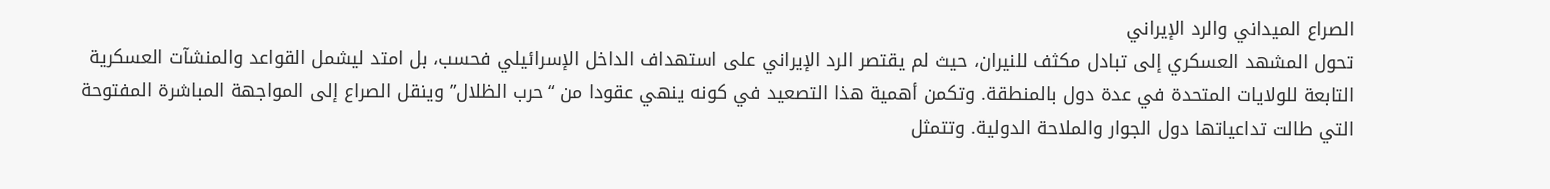الصراع الميداني والرد الإيراني
تحول المشهد العسكري إلى تبادل مكثف للنيران، حيث لم يقتصر الرد الإيراني على استهداف الداخل الإسرائيلي فحسب، بل امتد ليشمل القواعد والمنشآت العسكرية التابعة للولايات المتحدة في عدة دول بالمنطقة. وتكمن أهمية هذا التصعيد في كونه ينهي عقودا من “حرب الظلال” وينقل الصراع إلى المواجهة المباشرة المفتوحة التي طالت تداعياتها دول الجوار والملاحة الدولية. وتتمثل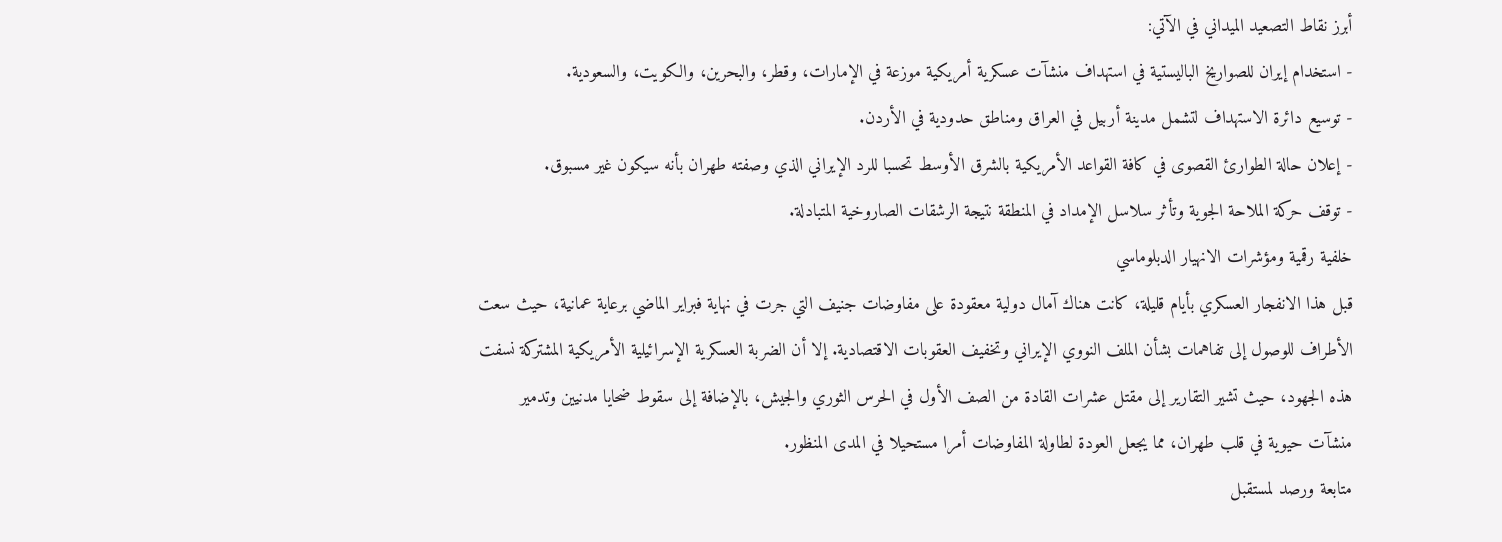أبرز نقاط التصعيد الميداني في الآتي:
- استخدام إيران للصواريخ الباليستية في استهداف منشآت عسكرية أمريكية موزعة في الإمارات، وقطر، والبحرين، والكويت، والسعودية.
- توسيع دائرة الاستهداف لتشمل مدينة أربيل في العراق ومناطق حدودية في الأردن.
- إعلان حالة الطوارئ القصوى في كافة القواعد الأمريكية بالشرق الأوسط تحسبا للرد الإيراني الذي وصفته طهران بأنه سيكون غير مسبوق.
- توقف حركة الملاحة الجوية وتأثر سلاسل الإمداد في المنطقة نتيجة الرشقات الصاروخية المتبادلة.
خلفية رقمية ومؤشرات الانهيار الدبلوماسي
قبل هذا الانفجار العسكري بأيام قليلة، كانت هناك آمال دولية معقودة على مفاوضات جنيف التي جرت في نهاية فبراير الماضي برعاية عمانية، حيث سعت الأطراف للوصول إلى تفاهمات بشأن الملف النووي الإيراني وتخفيف العقوبات الاقتصادية. إلا أن الضربة العسكرية الإسرائيلية الأمريكية المشتركة نسفت هذه الجهود، حيث تشير التقارير إلى مقتل عشرات القادة من الصف الأول في الحرس الثوري والجيش، بالإضافة إلى سقوط ضحايا مدنيين وتدمير منشآت حيوية في قلب طهران، مما يجعل العودة لطاولة المفاوضات أمرا مستحيلا في المدى المنظور.
متابعة ورصد لمستقبل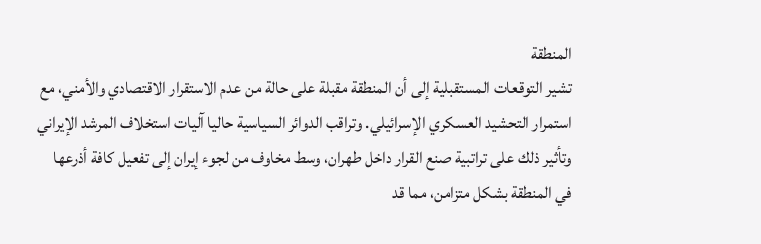المنطقة
تشير التوقعات المستقبلية إلى أن المنطقة مقبلة على حالة من عدم الاستقرار الاقتصادي والأمني، مع استمرار التحشيد العسكري الإسرائيلي. وتراقب الدوائر السياسية حاليا آليات استخلاف المرشد الإيراني وتأثير ذلك على تراتبية صنع القرار داخل طهران، وسط مخاوف من لجوء إيران إلى تفعيل كافة أذرعها في المنطقة بشكل متزامن، مما قد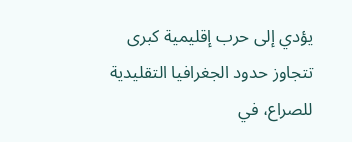يؤدي إلى حرب إقليمية كبرى تتجاوز حدود الجغرافيا التقليدية للصراع، في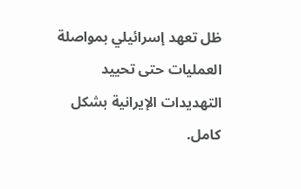ظل تعهد إسرائيلي بمواصلة العمليات حتى تحييد التهديدات الإيرانية بشكل كامل.